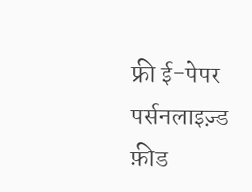फ्री ई-पेपर
पर्सनलाइज़्ड फ़ीड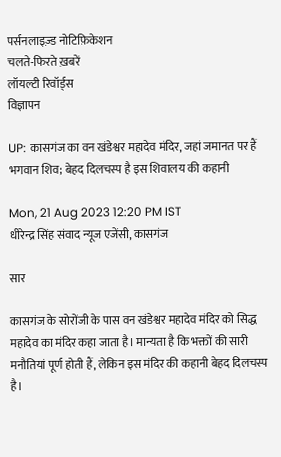पर्सनलाइज़्ड नोटिफ़िकेशन
चलते-फिरते ख़बरें
लॉयल्टी रिवॉर्ड्स
विज्ञापन

UP: कासगंज का वन खंडेश्वर महादेव मंदिर, जहां जमानत पर हैं भगवान शिव; बेहद दिलचस्प है इस शिवालय की कहानी

Mon, 21 Aug 2023 12:20 PM IST
धीरेन्द्र सिंह संवाद न्यूज एजेंसी, कासगंज

सार

कासगंज के सोरोंजी के पास वन खंडेश्वर महादेव मंदिर को सिद्ध महादेव का मंदिर कहा जाता है। मान्यता है कि भक्तों की सारी मनौतियां पूर्ण होती हैं, लेकिन इस मंदिर की कहानी बेहद दिलचस्प है।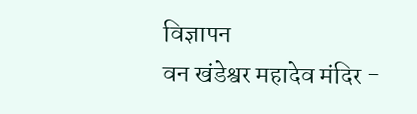विज्ञापन
वन खंडेश्वर महादेव मंदिर -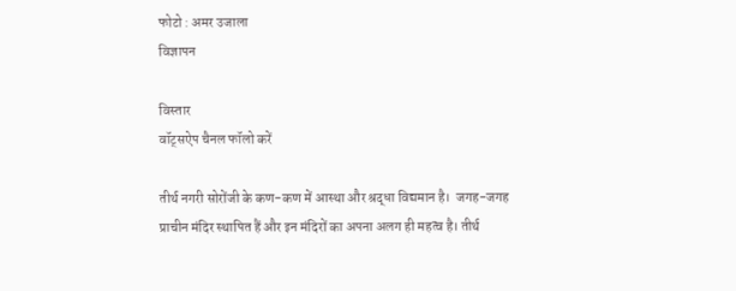फोटो : अमर उजाला
विज्ञापन

विस्तार
वॉट्सऐप चैनल फॉलो करें

तीर्थ नगरी सोरोंजी के कण-कण में आस्था और श्रद्धा विद्यमान है।  जगह-जगह प्राचीन मंदिर स्थापित हैं और इन मंदिरों का अपना अलग ही महत्व है। तीर्थ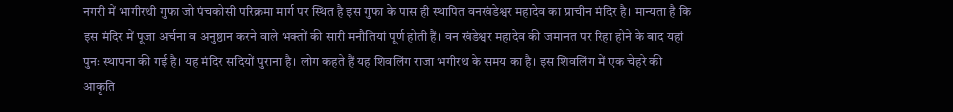नगरी में भागीरथी गुफा जो पंचकोसी परिक्रमा मार्ग पर स्थित है इस गुफा के पास ही स्थापित वनखंडेश्वर महादेव का प्राचीन मंदिर है। मान्यता है कि इस मंदिर में पूजा अर्चना व अनुष्ठान करने वाले भक्तों की सारी मनौतियां पूर्ण होती हैं। वन खंडेश्वर महादेव की जमानत पर रिहा होने के बाद यहां पुनः स्थापना की गई है। यह मंदिर सदियों पुराना है। लोग कहते हैं यह शिवलिंग राजा भगीरथ के समय का है। इस शिवलिंग में एक चेहरे की आकृति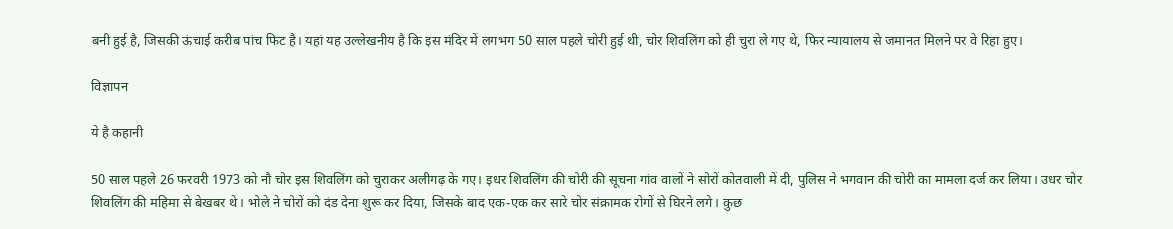बनी हुई है, जिसकी ऊंचाई करीब पांच फिट है। यहां यह उल्लेखनीय है कि इस मंदिर में लगभग 50 साल पहले चोरी हुई थी, चोर शिवलिंग को ही चुरा ले गए थे, फिर न्यायालय से जमानत मिलने पर वे रिहा हुए।

विज्ञापन

ये है कहानी

50 साल पहले 26 फरवरी 1973 को नौ चोर इस शिवलिंग को चुराकर अलीगढ़ के गए। इधर शिवलिंग की चोरी की सूचना गांव वालों ने सोरों कोतवाली में दी, पुलिस ने भगवान की चोरी का मामला दर्ज कर लिया। उधर चोर शिवलिंग की महिमा से बेखबर थे। भोले ने चोरों को दंड देना शुरू कर दिया, जिसके बाद एक-एक कर सारे चोर संक्रामक रोगों से घिरने लगे। कुछ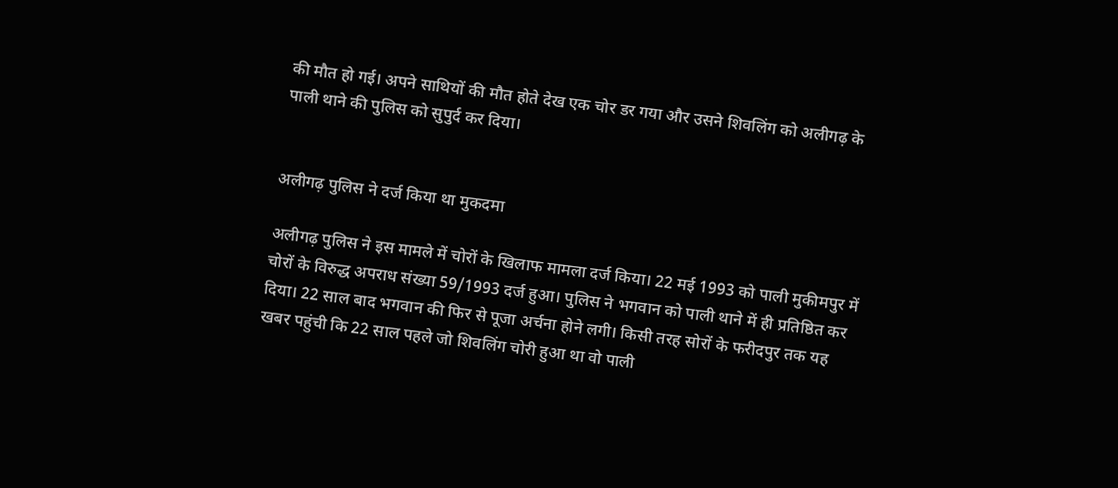की मौत हो गई। अपने साथियों की मौत होते देख एक चोर डर गया और उसने शिवलिंग को अलीगढ़ के पाली थाने की पुलिस को सुपुर्द कर दिया।


अलीगढ़ पुलिस ने दर्ज किया था मुकदमा

अलीगढ़ पुलिस ने इस मामले में चोरों के खिलाफ मामला दर्ज किया। 22 मई 1993 को पाली मुकीमपुर में चोरों के विरुद्ध अपराध संख्या 59/1993 दर्ज हुआ। पुलिस ने भगवान को पाली थाने में ही प्रतिष्ठित कर दिया। 22 साल बाद भगवान की फिर से पूजा अर्चना होने लगी। किसी तरह सोरों के फरीदपुर तक यह खबर पहुंची कि 22 साल पहले जो शिवलिंग चोरी हुआ था वो पाली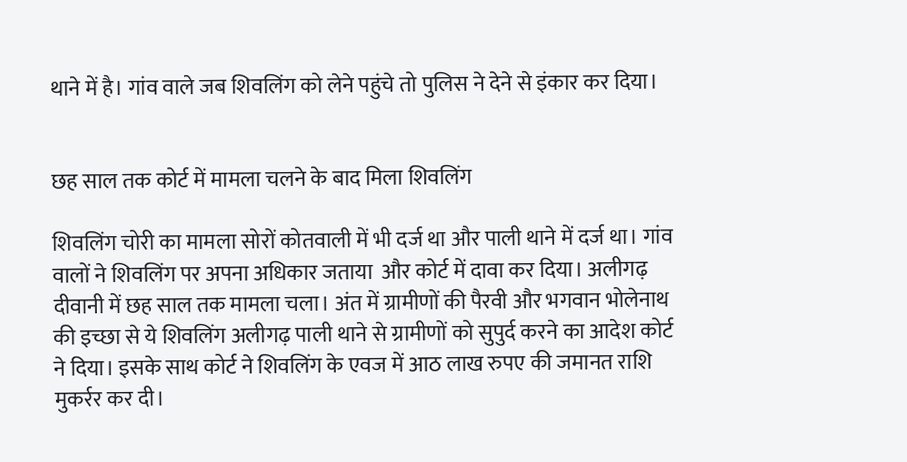थाने में है। गांव वाले जब शिवलिंग को लेने पहुंचे तो पुलिस ने देने से इंकार कर दिया।


छह साल तक कोर्ट में मामला चलने के बाद मिला शिवलिंग

शिवलिंग चोरी का मामला सोरों कोतवाली में भी दर्ज था और पाली थाने में दर्ज था। गांव वालों ने शिवलिंग पर अपना अधिकार जताया  और कोर्ट में दावा कर दिया। अलीगढ़ दीवानी में छह साल तक मामला चला। अंत में ग्रामीणों की पैरवी और भगवान भोलेनाथ की इच्छा से ये शिवलिंग अलीगढ़ पाली थाने से ग्रामीणों को सुपुर्द करने का आदेश कोर्ट ने दिया। इसके साथ कोर्ट ने शिवलिंग के एवज में आठ लाख रुपए की जमानत राशि मुकर्रर कर दी।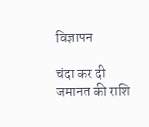विज्ञापन

चंदा कर दी जमानत की राशि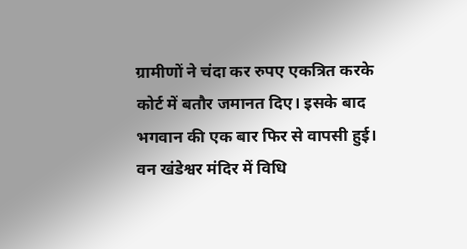ग्रामीणों ने चंदा कर रुपए एकत्रित करके कोर्ट में बतौर जमानत दिए। इसके बाद भगवान की एक बार फिर से वापसी हुई। वन खंडेश्वर मंदिर में विधि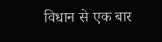विधान से एक बार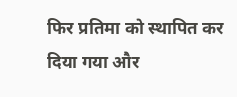फिर प्रतिमा को स्थापित कर दिया गया और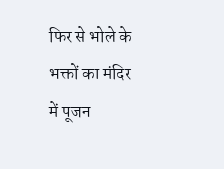फिर से भोले के भक्तों का मंदिर में पूजन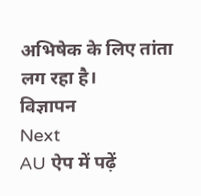अभिषेक के लिए तांता लग रहा है।
विज्ञापन
Next
AU ऐप में पढ़ें